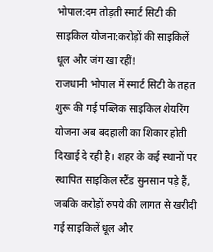भोपाल:दम तोड़ती स्मार्ट सिटी की साइकिल योजना:करोड़ों की साइकिलें धूल और जंग खा रहीं!
राजधानी भोपाल में स्मार्ट सिटी के तहत शुरू की गई पब्लिक साइकिल शेयरिंग योजना अब बदहाली का शिकार होती दिखाई दे रही है। शहर के कई स्थानों पर स्थापित साइकिल स्टैंड सुनसान पड़े हैं, जबकि करोड़ों रुपये की लागत से खरीदी गई साइकिलें धूल और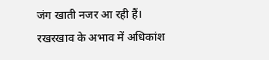जंग खाती नजर आ रही हैं।
रखरखाव के अभाव में अधिकांश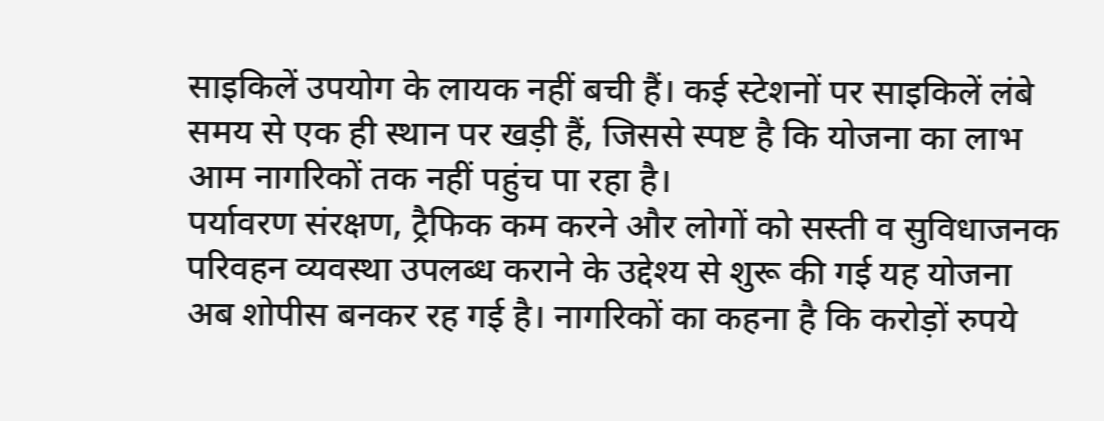साइकिलें उपयोग के लायक नहीं बची हैं। कई स्टेशनों पर साइकिलें लंबे समय से एक ही स्थान पर खड़ी हैं, जिससे स्पष्ट है कि योजना का लाभ आम नागरिकों तक नहीं पहुंच पा रहा है।
पर्यावरण संरक्षण, ट्रैफिक कम करने और लोगों को सस्ती व सुविधाजनक परिवहन व्यवस्था उपलब्ध कराने के उद्देश्य से शुरू की गई यह योजना अब शोपीस बनकर रह गई है। नागरिकों का कहना है कि करोड़ों रुपये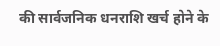की सार्वजनिक धनराशि खर्च होने के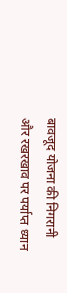बावजूद योजना की निगरानी और रखरखाव पर पर्याप्त ध्यान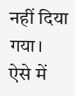नहीं दिया गया।
ऐसे में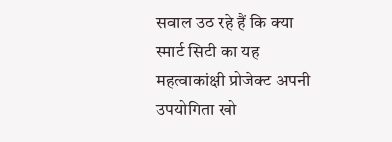सवाल उठ रहे हैं कि क्या स्मार्ट सिटी का यह महत्वाकांक्षी प्रोजेक्ट अपनी उपयोगिता खो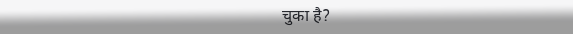चुका है?